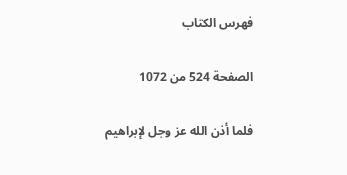فهرس الكتاب

الصفحة 524 من 1072

فلما أذن الله عز وجل لإبراهيم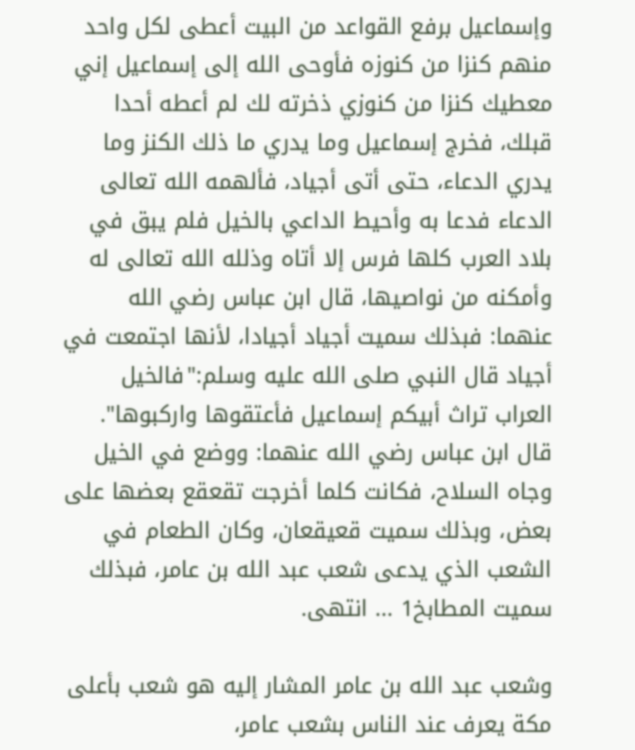وإسماعيل برفع القواعد من البيت أعطى لكل واحد منهم كنزا من كنوزه فأوحى الله إلى إسماعيل إني معطيك كنزا من كنوزي ذخرته لك لم أعطه أحدا قبلك، فخرج إسماعيل وما يدري ما ذلك الكنز وما يدري الدعاء، حتى أتى أجياد، فألهمه الله تعالى الدعاء فدعا به وأحيط الداعي بالخيل فلم يبق في بلاد العرب كلها فرس إلا أتاه وذلله الله تعالى له وأمكنه من نواصيها، قال ابن عباس رضي الله عنهما: فبذلك سميت أجياد أجيادا، لأنها اجتمعت في أجياد قال النبي صلى الله عليه وسلم:"فالخيل العراب تراث أبيكم إسماعيل فأعتقوها واركبوها". قال ابن عباس رضي الله عنهما: ووضع في الخيل وجاه السلاح، فكانت كلما أخرجت تقعقع بعضها على بعض، وبذلك سميت قعيقعان، وكان الطعام في الشعب الذي يدعى شعب عبد الله بن عامر، فبذلك سميت المطابخ1 ... انتهى.

وشعب عبد الله بن عامر المشار إليه هو شعب بأعلى مكة يعرف عند الناس بشعب عامر،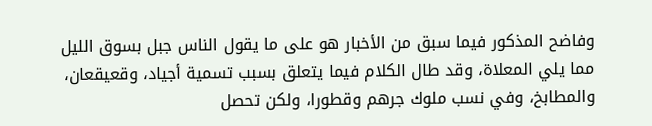وفاضح المذكور فيما سبق من الأخبار هو على ما يقول الناس جبل بسوق الليل مما يلي المعلاة، وقد طال الكلام فيما يتعلق بسبب تسمية أجياد، وقعيقعان، والمطابخ، وفي نسب ملوك جرهم وقطورا، ولكن تحصل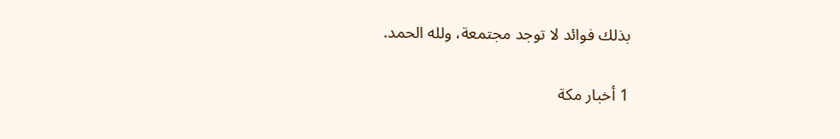بذلك فوائد لا توجد مجتمعة، ولله الحمد.

1 أخبار مكة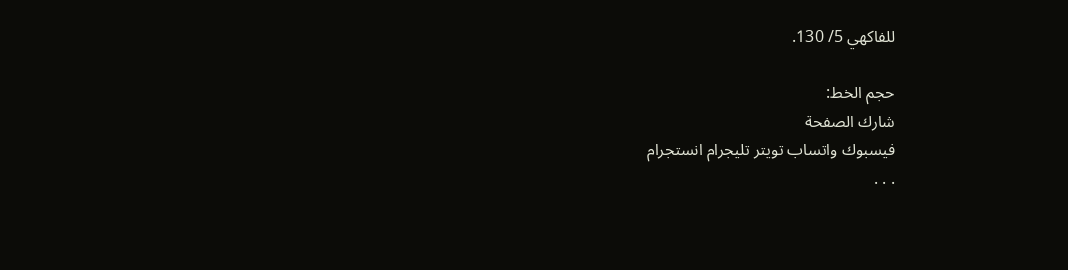للفاكهي 5/ 130.

حجم الخط:
شارك الصفحة
فيسبوك واتساب تويتر تليجرام انستجرام
. . .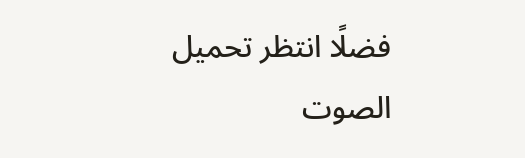فضلًا انتظر تحميل الصوت